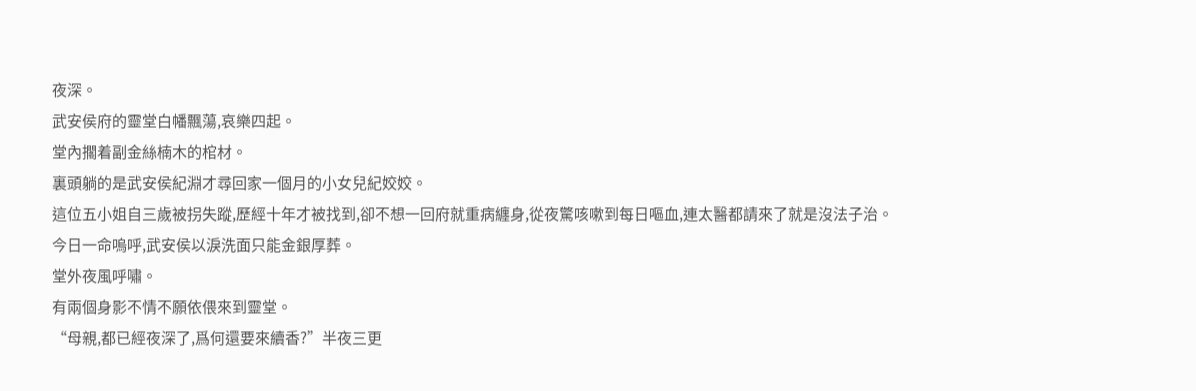夜深。
武安侯府的靈堂白幡飄蕩,哀樂四起。
堂內擱着副金絲楠木的棺材。
裏頭躺的是武安侯紀淵才尋回家一個月的小女兒紀姣姣。
這位五小姐自三歲被拐失蹤,歷經十年才被找到,卻不想一回府就重病纏身,從夜驚咳嗽到每日嘔血,連太醫都請來了就是沒法子治。
今日一命嗚呼,武安侯以淚洗面只能金銀厚葬。
堂外夜風呼嘯。
有兩個身影不情不願依偎來到靈堂。
“母親,都已經夜深了,爲何還要來續香?”半夜三更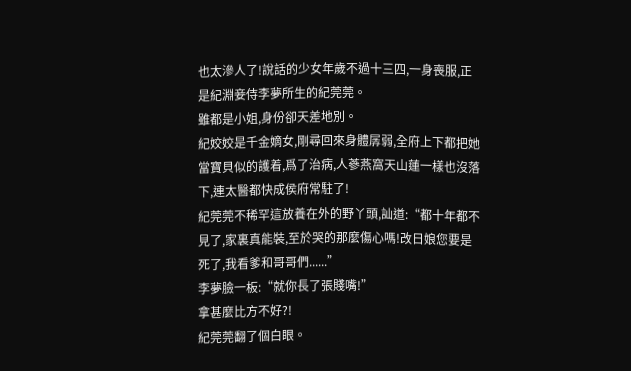也太滲人了!說話的少女年歲不過十三四,一身喪服,正是紀淵妾侍李夢所生的紀莞莞。
雖都是小姐,身份卻天差地別。
紀姣姣是千金嫡女,剛尋回來身體孱弱,全府上下都把她當寶貝似的護着,爲了治病,人蔘燕窩天山蓮一樣也沒落下,連太醫都快成侯府常駐了!
紀莞莞不稀罕這放養在外的野丫頭,訕道:“都十年都不見了,家裏真能裝,至於哭的那麼傷心嗎!改日娘您要是死了,我看爹和哥哥們......”
李夢臉一板:“就你長了張賤嘴!”
拿甚麼比方不好?!
紀莞莞翻了個白眼。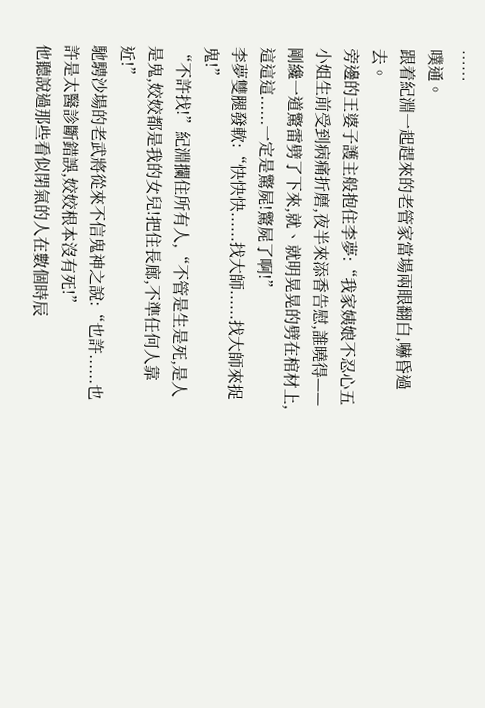……
噗通。
跟着紀淵一起趕來的老管家當場兩眼翻白,嚇昏過去。
旁邊的王婆子護主般抱住李夢:“我家姨娘不忍心五小姐生前受到病痛折磨,夜半來添香告慰,誰曉得——剛纔一道驚雷劈了下來,就、就明晃晃的劈在棺材上,這這這......一定是驚屍!驚屍了啊!”
李夢雙腿發軟:“快快快......找大師......找大師來捉鬼!”
“不許找!”紀淵攔住所有人,“不管是生是死,是人是鬼,姣姣都是我的女兒!把住長廊,不準任何人靠近!”
馳騁沙場的老武將從來不信鬼神之說:“也許......也許是太醫診斷錯誤,姣姣根本沒有死!”
他聽說過那些看似閉氣的人在數個時辰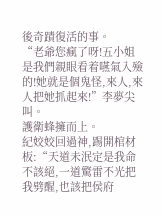後奇蹟復活的事。
“老爺您瘋了呀!五小姐是我們親眼看着嚥氣入殮的!她就是個鬼怪,來人,來人把她抓起來!”李夢尖叫。
護衛蜂擁而上。
紀姣姣回過神,踢開棺材板:“天道未泯定是我命不該絕,一道驚雷不光把我劈醒,也該把侯府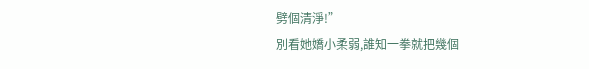劈個清淨!”
別看她嬌小柔弱,誰知一拳就把幾個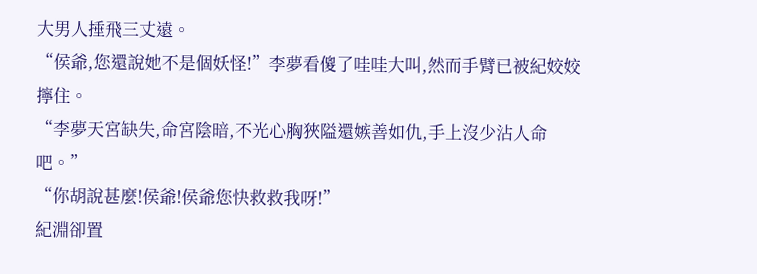大男人捶飛三丈遠。
“侯爺,您還說她不是個妖怪!”李夢看傻了哇哇大叫,然而手臂已被紀姣姣擰住。
“李夢天宮缺失,命宮陰暗,不光心胸狹隘還嫉善如仇,手上沒少沾人命吧。”
“你胡說甚麼!侯爺!侯爺您快救救我呀!”
紀淵卻置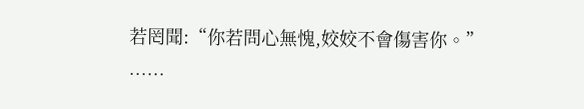若罔聞:“你若問心無愧,姣姣不會傷害你。”
……